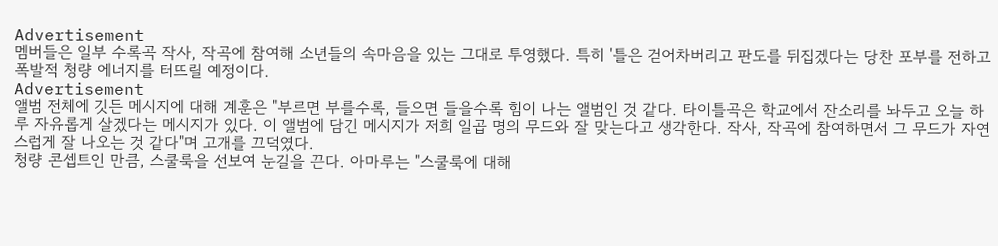Advertisement
멤버들은 일부 수록곡 작사, 작곡에 참여해 소년들의 속마음을 있는 그대로 투영했다. 특히 '틀은 걷어차버리고 판도를 뒤집겠다는 당찬 포부를 전하고 폭발적 청량 에너지를 터뜨릴 예정이다.
Advertisement
앨범 전체에 깃든 메시지에 대해 계훈은 "부르면 부를수록, 들으면 들을수록 힘이 나는 앨범인 것 같다. 타이틀곡은 학교에서 잔소리를 놔두고 오늘 하루 자유롭게 살겠다는 메시지가 있다. 이 앨범에 담긴 메시지가 저희 일곱 명의 무드와 잘 맞는다고 생각한다. 작사, 작곡에 참여하면서 그 무드가 자연스럽게 잘 나오는 것 같다"며 고개를 끄덕였다.
청량 콘셉트인 만큼, 스쿨룩을 선보여 눈길을 끈다. 아마루는 "스쿨룩에 대해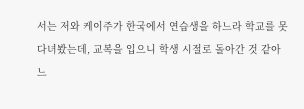서는 저와 케이주가 한국에서 연습생을 하느라 학교를 못 다녀봤는데, 교복을 입으니 학생 시절로 돌아간 것 같아 느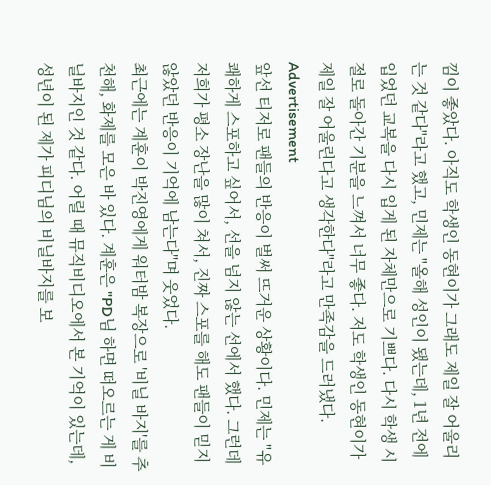낌이 좋았다. 아직도 학생인 동현이가 그래도 제일 잘 어울리는 것 같다"라고 했고, 민제는 "올해 성인이 됐는데, 1년 전에 입었던 교복을 다시 입게 된 자체만으로 기쁘다. 다시 학생 시절로 돌아간 기분을 느껴서 너무 좋다. 저도 학생인 동현이가 제일 잘 어울린다고 생각한다"라고 만족감을 드러냈다.
Advertisement
앞선 티저로 팬들의 반응이 벌써 뜨거운 상황이다. 민제는 "유쾌하게 스포하고 싶어서, 선을 넘지 않는 선에서 했다. 그런데 저희가 평소 장난을 많이 쳐서, 진짜 스포를 해도 팬들이 믿지 않았던 반응이 기억에 남는다"며 웃었다.
최근에는 계훈이 박진영에게 워터밤 복장으로 '비닐 바지'를 추천해, 화제를 모은 바 있다. 계훈은 "PD님 하면 떠오르는 게 비닐바지인 것 같다. 어릴 때 뮤직비디오에서 본 기억이 있는데, 성년이 된 제가 피디님의 비닐바지를 보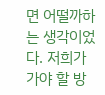면 어떨까하는 생각이었다. 저희가 가야 할 방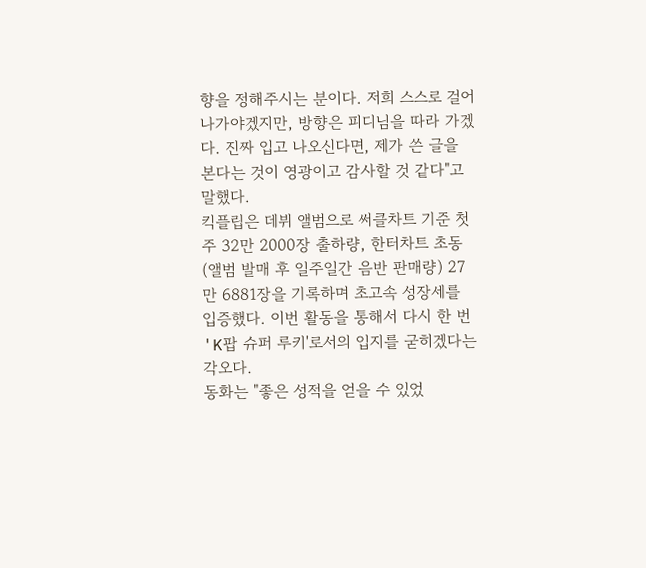향을 정해주시는 분이다. 저희 스스로 걸어나가야겠지만, 방향은 피디님을 따라 가겠다. 진짜 입고 나오신다면, 제가 쓴 글을 본다는 것이 영광이고 감사할 것 같다"고 말했다.
킥플립은 데뷔 앨범으로 써클차트 기준 첫 주 32만 2000장 출하량, 한터차트 초동(앨범 발매 후 일주일간 음반 판매량) 27만 6881장을 기록하며 초고속 성장세를 입증했다. 이번 활동을 통해서 다시 한 번 'K팝 슈퍼 루키'로서의 입지를 굳히겠다는 각오다.
동화는 "좋은 성적을 얻을 수 있었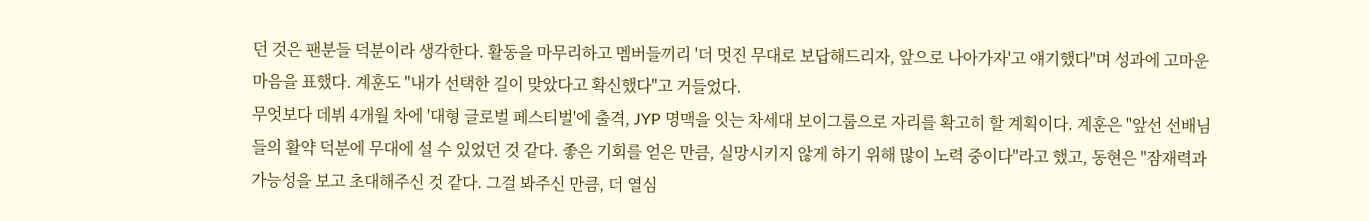던 것은 팬분들 덕분이라 생각한다. 활동을 마무리하고 멤버들끼리 '더 멋진 무대로 보답해드리자, 앞으로 나아가자'고 얘기했다"며 성과에 고마운 마음을 표했다. 계훈도 "내가 선택한 길이 맞았다고 확신했다"고 거들었다.
무엇보다 데뷔 4개월 차에 '대형 글로벌 페스티벌'에 출격, JYP 명맥을 잇는 차세대 보이그룹으로 자리를 확고히 할 계획이다. 계훈은 "앞선 선배님들의 활약 덕분에 무대에 설 수 있었던 것 같다. 좋은 기회를 얻은 만큼, 실망시키지 않게 하기 위해 많이 노력 중이다"라고 했고, 동현은 "잠재력과 가능성을 보고 초대해주신 것 같다. 그걸 봐주신 만큼, 더 열심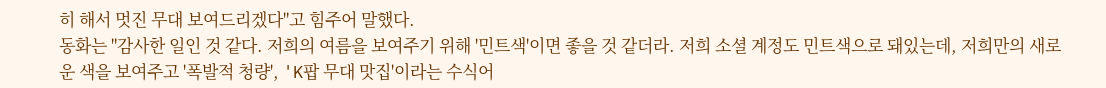히 해서 멋진 무대 보여드리겠다"고 힘주어 말했다.
동화는 "감사한 일인 것 같다. 저희의 여름을 보여주기 위해 '민트색'이면 좋을 것 같더라. 저희 소셜 계정도 민트색으로 돼있는데, 저희만의 새로운 색을 보여주고 '폭발적 청량', 'K팝 무대 맛집'이라는 수식어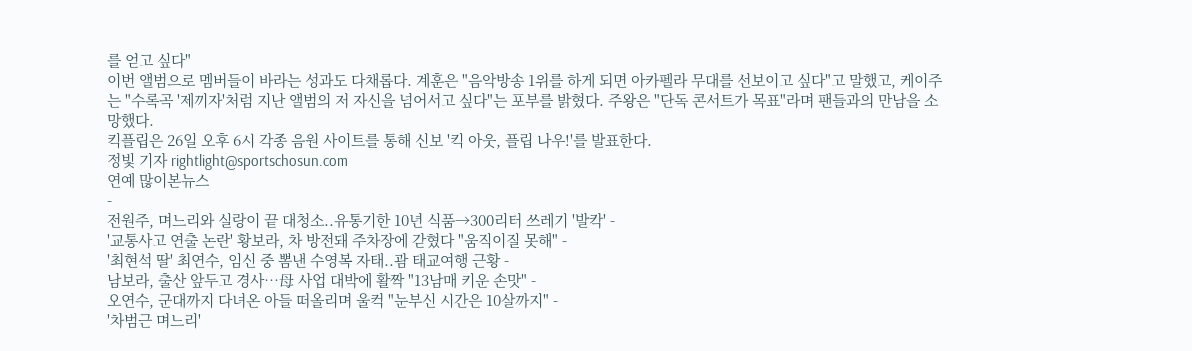를 얻고 싶다"
이번 앨범으로 멤버들이 바라는 성과도 다채롭다. 계훈은 "음악방송 1위를 하게 되면 아카펠라 무대를 선보이고 싶다"고 말했고, 케이주는 "수록곡 '제끼자'처럼 지난 앨범의 저 자신을 넘어서고 싶다"는 포부를 밝혔다. 주왕은 "단독 콘서트가 목표"라며 팬들과의 만남을 소망했다.
킥플립은 26일 오후 6시 각종 음원 사이트를 통해 신보 '킥 아웃, 플립 나우!'를 발표한다.
정빛 기자 rightlight@sportschosun.com
연예 많이본뉴스
-
전원주, 며느리와 실랑이 끝 대청소..유통기한 10년 식품→300리터 쓰레기 '발칵' -
'교통사고 연출 논란' 황보라, 차 방전돼 주차장에 갇혔다 "움직이질 못해" -
'최현석 딸' 최연수, 임신 중 뽐낸 수영복 자태..괌 태교여행 근황 -
남보라, 출산 앞두고 경사…母 사업 대박에 활짝 "13남매 키운 손맛" -
오연수, 군대까지 다녀온 아들 떠올리며 울컥 "눈부신 시간은 10살까지" -
'차범근 며느리'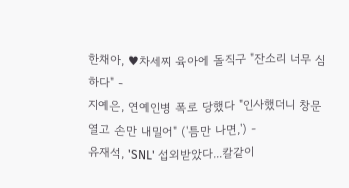한채아, ♥차세찌 육아에 돌직구 "잔소리 너무 심하다" -
지예은, 연예인병 폭로 당했다 "인사했더니 창문 열고 손만 내밀어" ('틈만 나면,') -
유재석, 'SNL' 섭외받았다...칼같이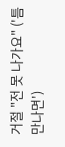거절 "전 못 나가요" ('틈만나면')